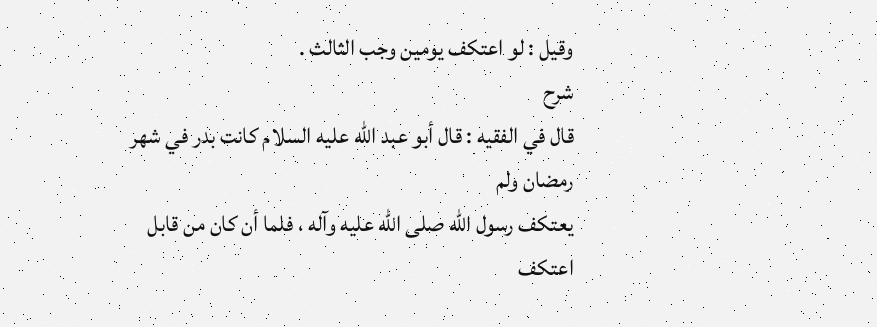وقيل : لو اعتكف يومين وجب الثالث .
شرح
قال في الفقيه : قال أبو عبد الله عليه السلام كانت بدر في شهر رمضان ولم
يعتكف رسول الله صلى الله عليه وآله ، فلما أن كان من قابل اعتكف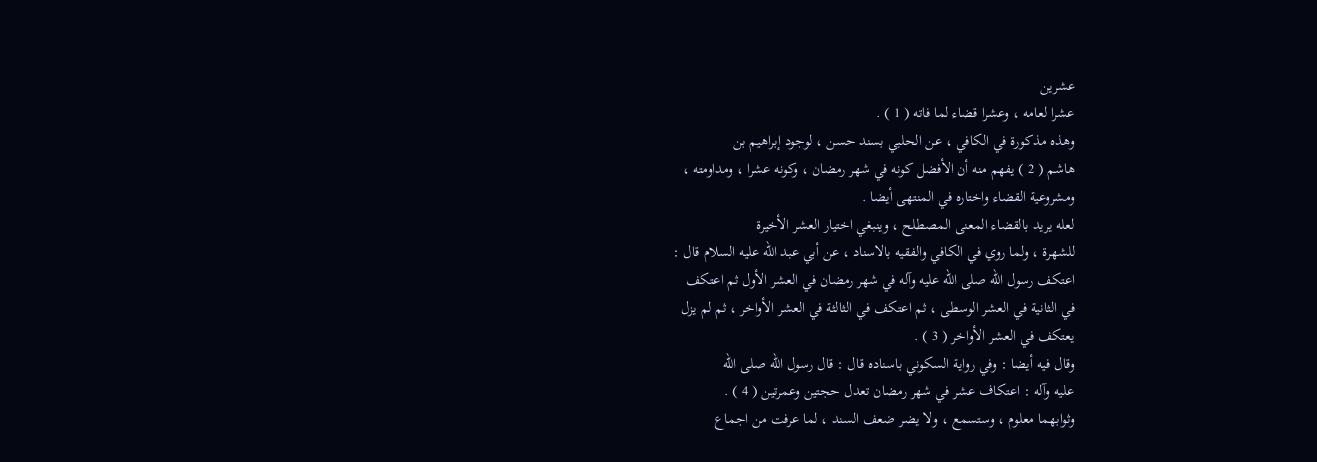عشرين
عشرا لعامه ، وعشرا قضاء لما فاته ( 1 ) .
وهذه مذكورة في الكافي ، عن الحلبي بسند حسن ، لوجود إبراهيم بن
هاشم ( 2 ) يفهم منه أن الأفضل كونه في شهر رمضان ، وكونه عشرا ، ومداومته ،
ومشروعية القضاء واختاره في المنتهى أيضا .
لعله يريد بالقضاء المعنى المصطلح ، وينبغي اختيار العشر الأخيرة
للشهرة ، ولما روي في الكافي والفقيه بالاسناد ، عن أبي عبد الله عليه السلام قال :
اعتكف رسول الله صلى الله عليه وآله في شهر رمضان في العشر الأول ثم اعتكف
في الثانية في العشر الوسطى ، ثم اعتكف في الثالثة في العشر الأواخر ، ثم لم يزل
يعتكف في العشر الأواخر ( 3 ) .
وقال فيه أيضا : وفي رواية السكوني باسناده قال : قال رسول الله صلى الله
عليه وآله : اعتكاف عشر في شهر رمضان تعدل حجتين وعمرتين ( 4 ) .
وثوابهما معلوم ، وستسمع ، ولا يضر ضعف السند ، لما عرفت من اجماع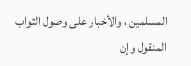المسلمين ، والأخبار على وصول الثواب المنقول وإن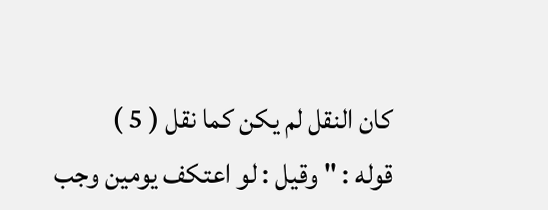كان النقل لم يكن كما نقل ( 5 )
قوله : " وقيل : لو اعتكف يومين وجب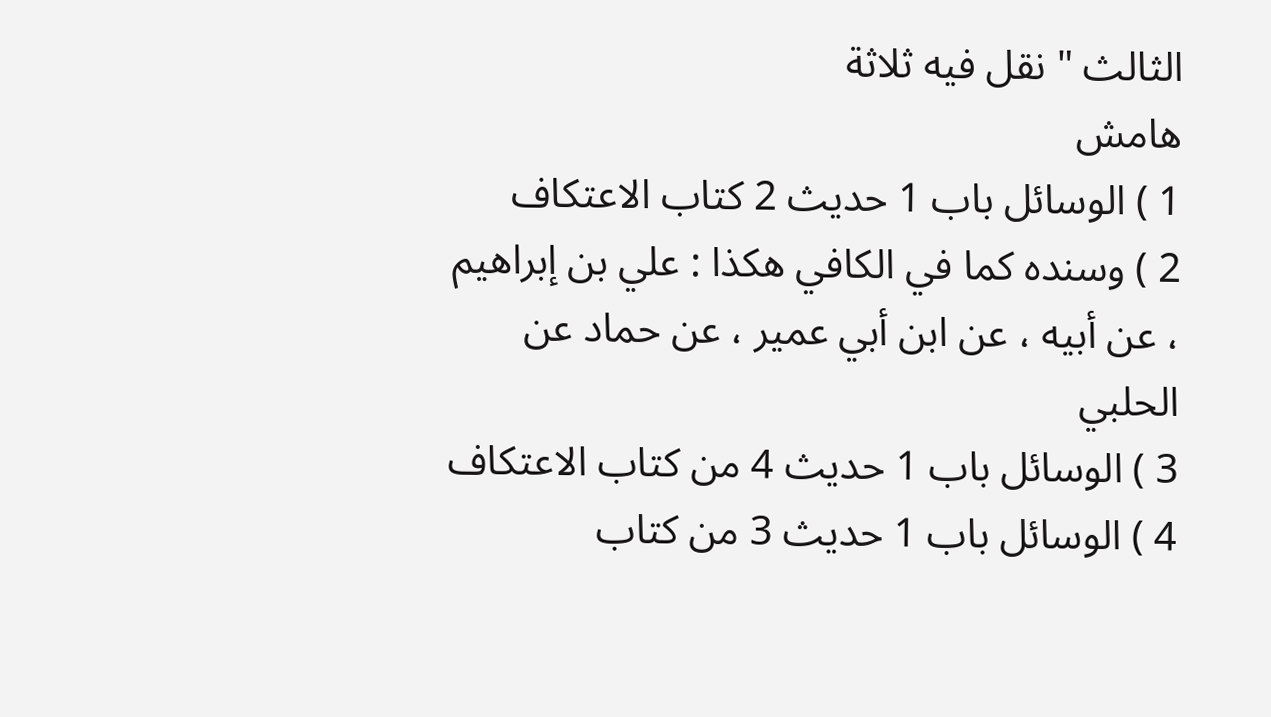الثالث " نقل فيه ثلاثة
هامش
1 ) الوسائل باب 1 حديث 2 كتاب الاعتكاف
2 ) وسنده كما في الكافي هكذا : علي بن إبراهيم ، عن أبيه ، عن ابن أبي عمير ، عن حماد عن الحلبي
3 ) الوسائل باب 1 حديث 4 من كتاب الاعتكاف
4 ) الوسائل باب 1 حديث 3 من كتاب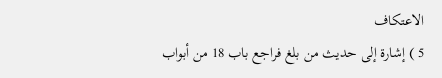الاعتكاف
5 ) إشارة إلى حديث من بلغ فراجع باب 18 من أبواب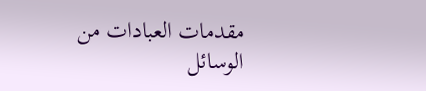مقدمات العبادات من الوسائل